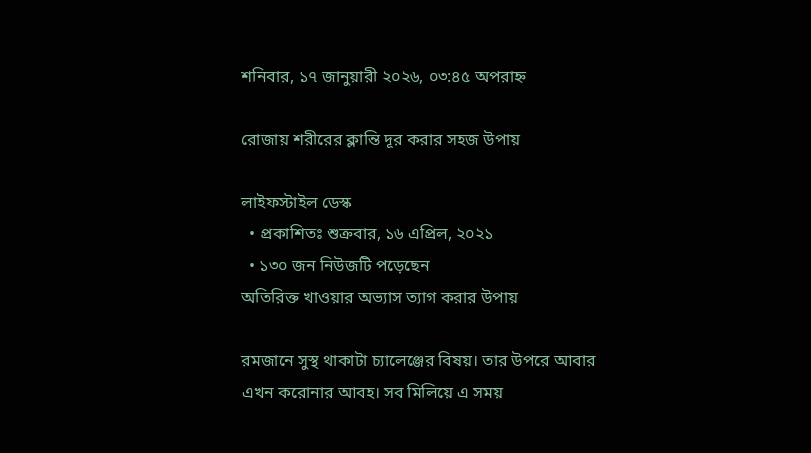শনিবার, ১৭ জানুয়ারী ২০২৬, ০৩:৪৫ অপরাহ্ন

রোজায় শরীরের ক্লান্তি দূর করার সহজ উপায়

লাইফস্টাইল ডেস্ক
  • প্রকাশিতঃ শুক্রবার, ১৬ এপ্রিল, ২০২১
  • ১৩০ জন নিউজটি পড়েছেন
অতিরিক্ত খাওয়ার অভ্যাস ত্যাগ করার উপায়

রমজানে সুস্থ থাকাটা চ্যালেঞ্জের বিষয়। তার উপরে আবার এখন করোনার আবহ। সব মিলিয়ে এ সময়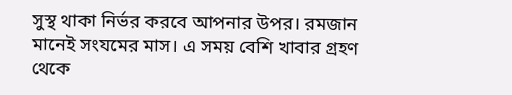সুস্থ থাকা নির্ভর করবে আপনার উপর। রমজান মানেই সংযমের মাস। এ সময় বেশি খাবার গ্রহণ থেকে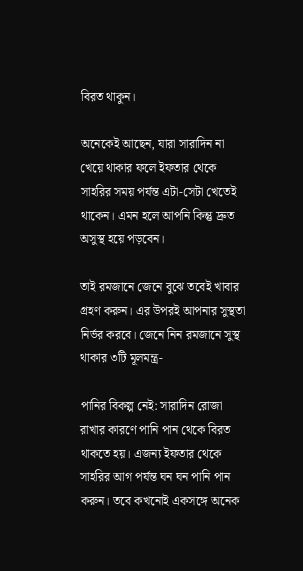বিরত থাকুন।

অনেকেই আছেন, যারা সারাদিন না খেয়ে থাকার ফলে ইফতার থেকে সাহরির সময় পর্যন্ত এটা-সেটা খেতেই থাকেন। এমন হলে আপনি কিন্তু দ্রুত অসুস্থ হয়ে পড়বেন।

তাই রমজানে জেনে বুঝে তবেই খাবার গ্রহণ করুন। এর উপরই আপনার সুস্থতা নির্ভর করবে। জেনে নিন রমজানে সুস্থ থাকার ৩টি মূলমন্ত্র-

পানির বিকল্প নেই: সারাদিন রোজা রাখার কারণে পানি পান থেকে বিরত থাকতে হয়। এজন্য ইফতার থেকে সাহরির আগ পর্যন্ত ঘন ঘন পানি পান করুন। তবে কখনোই একসঙ্গে অনেক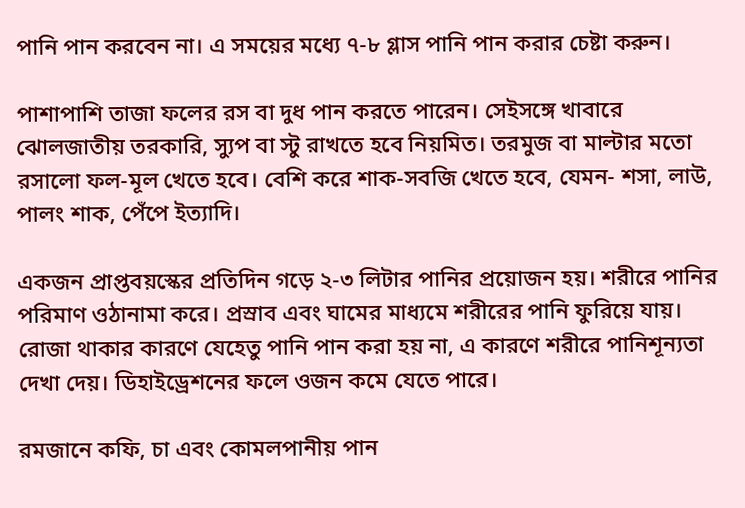পানি পান করবেন না। এ সময়ের মধ্যে ৭-৮ গ্লাস পানি পান করার চেষ্টা করুন।

পাশাপাশি তাজা ফলের রস বা দুধ পান করতে পারেন। সেইসঙ্গে খাবারে ঝোলজাতীয় তরকারি, স্যুপ বা স্টু রাখতে হবে নিয়মিত। তরমুজ বা মাল্টার মতো রসালো ফল-মূল খেতে হবে। বেশি করে শাক-সবজি খেতে হবে, যেমন- শসা, লাউ, পালং শাক, পেঁপে ইত্যাদি।

একজন প্রাপ্তবয়স্কের প্রতিদিন গড়ে ২-৩ লিটার পানির প্রয়োজন হয়। শরীরে পানির পরিমাণ ওঠানামা করে। প্রস্রাব এবং ঘামের মাধ্যমে শরীরের পানি ফুরিয়ে যায়। রোজা থাকার কারণে যেহেতু পানি পান করা হয় না, এ কারণে শরীরে পানিশূন্যতা দেখা দেয়। ডিহাইড্রেশনের ফলে ওজন কমে যেতে পারে।

রমজানে কফি, চা এবং কোমলপানীয় পান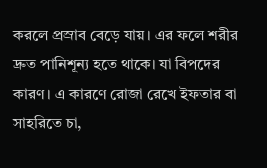করলে প্রস্রাব বেড়ে যায়। এর ফলে শরীর দ্রুত পানিশূন্য হতে থাকে। যা বিপদের কারণ। এ কারণে রোজা রেখে ইফতার বা সাহরিতে চা,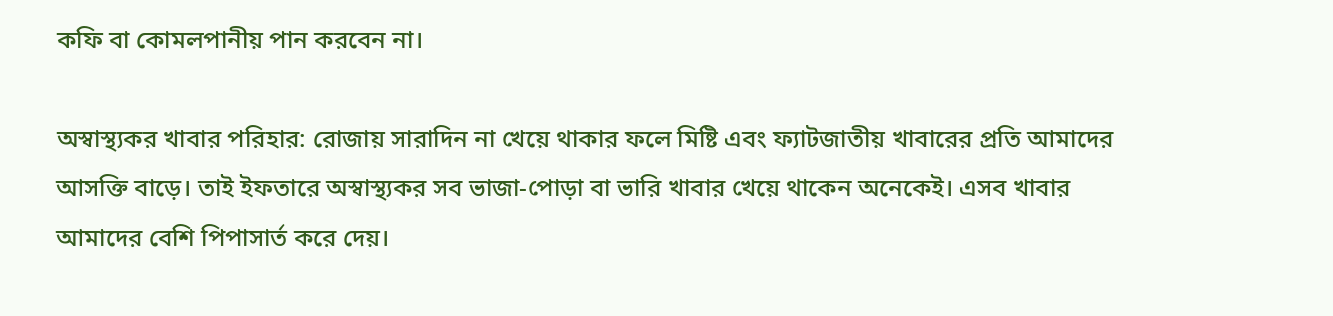কফি বা কোমলপানীয় পান করবেন না।

অস্বাস্থ্যকর খাবার পরিহার: রোজায় সারাদিন না খেয়ে থাকার ফলে মিষ্টি এবং ফ্যাটজাতীয় খাবারের প্রতি আমাদের আসক্তি বাড়ে। তাই ইফতারে অস্বাস্থ্যকর সব ভাজা-পোড়া বা ভারি খাবার খেয়ে থাকেন অনেকেই। এসব খাবার আমাদের বেশি পিপাসার্ত করে দেয়।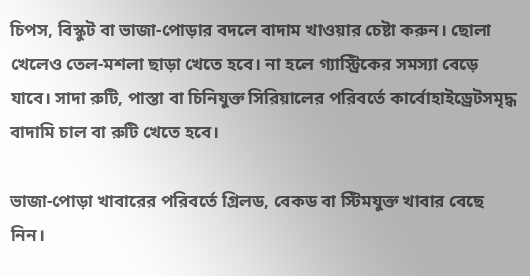চিপস, বিস্কুট বা ভাজা-পোড়ার বদলে বাদাম খাওয়ার চেষ্টা করুন। ছোলা খেলেও তেল-মশলা ছাড়া খেতে হবে। না হলে গ্যাস্ট্রিকের সমস্যা বেড়ে যাবে। সাদা রুটি, পাস্তা বা চিনিযুক্ত সিরিয়ালের পরিবর্তে কার্বোহাইড্রেটসমৃদ্ধ বাদামি চাল বা রুটি খেতে হবে।

ভাজা-পোড়া খাবারের পরিবর্তে গ্রিলড, বেকড বা স্টিমযুক্ত খাবার বেছে নিন।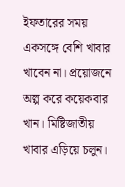ইফতারের সময় একসঙ্গে বেশি খাবার খাবেন না। প্রয়োজনে অল্প করে কয়েকবার খান। মিষ্টিজাতীয় খাবার এড়িয়ে চলুন।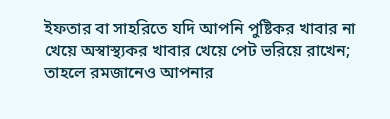ইফতার বা সাহরিতে যদি আপনি পুষ্টিকর খাবার না খেয়ে অস্বাস্থ্যকর খাবার খেয়ে পেট ভরিয়ে রাখেন; তাহলে রমজানেও আপনার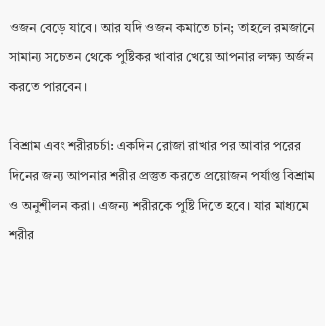ওজন বেড়ে যাবে। আর যদি ওজন কমাতে চান; তাহলে রমজানে সামান্য সচেতন থেকে পুষ্টিকর খাবার খেয়ে আপনার লক্ষ্য অর্জন করতে পারবেন।

বিশ্রাম এবং শরীরচর্চা: একদিন রোজা রাখার পর আবার পরের দিনের জন্য আপনার শরীর প্রস্তুত করতে প্রয়োজন পর্যাপ্ত বিশ্রাম ও অনুশীলন করা। এজন্য শরীরকে পুষ্টি দিতে হবে। যার মাধ্যমে শরীর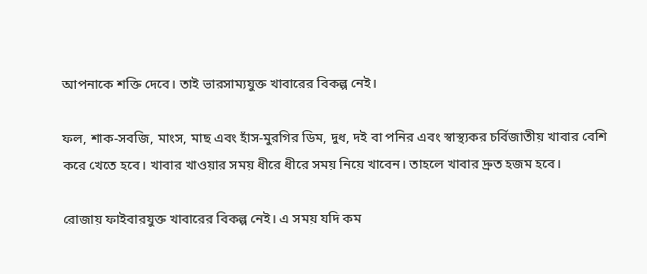আপনাকে শক্তি দেবে। তাই ভারসাম্যযুক্ত খাবারের বিকল্প নেই।

ফল, শাক-সবজি, মাংস, মাছ এবং হাঁস-মুরগির ডিম, দুধ, দই বা পনির এবং স্বাস্থ্যকর চর্বিজাতীয় খাবার বেশি করে খেতে হবে। খাবার খাওয়ার সময় ধীরে ধীরে সময় নিয়ে খাবেন। তাহলে খাবার দ্রুত হজম হবে।

রোজায় ফাইবারযুক্ত খাবারের বিকল্প নেই। এ সময় যদি কম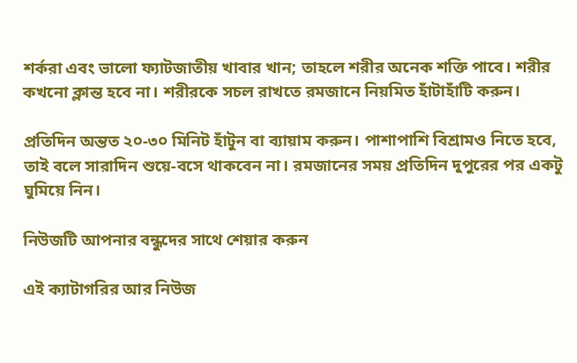শর্করা এবং ভালো ফ্যাটজাতীয় খাবার খান; তাহলে শরীর অনেক শক্তি পাবে। শরীর কখনো ক্লান্ত হবে না। শরীরকে সচল রাখতে রমজানে নিয়মিত হাঁটাহাঁটি করুন।

প্রতিদিন অন্তত ২০-৩০ মিনিট হাঁটুন বা ব্যায়াম করুন। পাশাপাশি বিশ্রামও নিতে হবে, তাই বলে সারাদিন শুয়ে-বসে থাকবেন না। রমজানের সময় প্রতিদিন দুপুরের পর একটু ঘুমিয়ে নিন।

নিউজটি আপনার বন্ধুদের সাথে শেয়ার করুন

এই ক্যাটাগরির আর নিউজ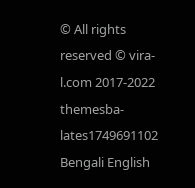© All rights reserved © vira-l.com 2017-2022
themesba-lates1749691102
Bengali English